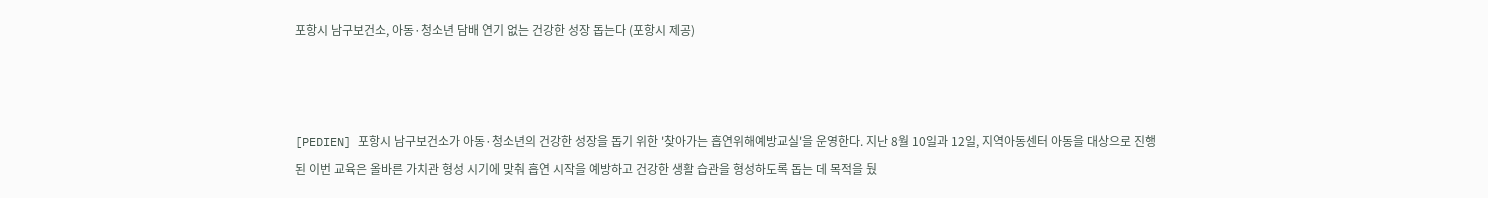포항시 남구보건소, 아동·청소년 담배 연기 없는 건강한 성장 돕는다 (포항시 제공)



[PEDIEN] 포항시 남구보건소가 아동·청소년의 건강한 성장을 돕기 위한 '찾아가는 흡연위해예방교실'을 운영한다. 지난 8월 10일과 12일, 지역아동센터 아동을 대상으로 진행된 이번 교육은 올바른 가치관 형성 시기에 맞춰 흡연 시작을 예방하고 건강한 생활 습관을 형성하도록 돕는 데 목적을 뒀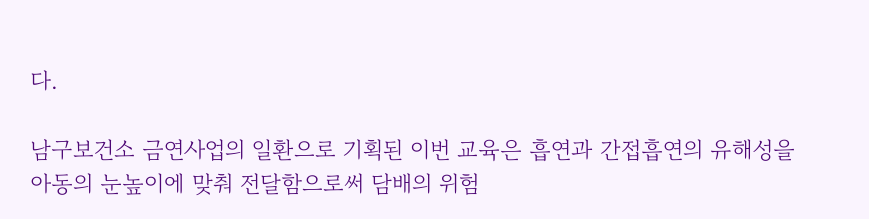다.

남구보건소 금연사업의 일환으로 기획된 이번 교육은 흡연과 간접흡연의 유해성을 아동의 눈높이에 맞춰 전달함으로써 담배의 위험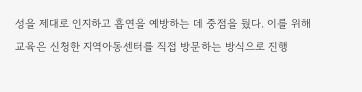성을 제대로 인지하고 흡연을 예방하는 데 중점을 뒀다. 이를 위해 교육은 신청한 지역아동센터를 직접 방문하는 방식으로 진행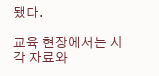됐다.

교육 현장에서는 시각 자료와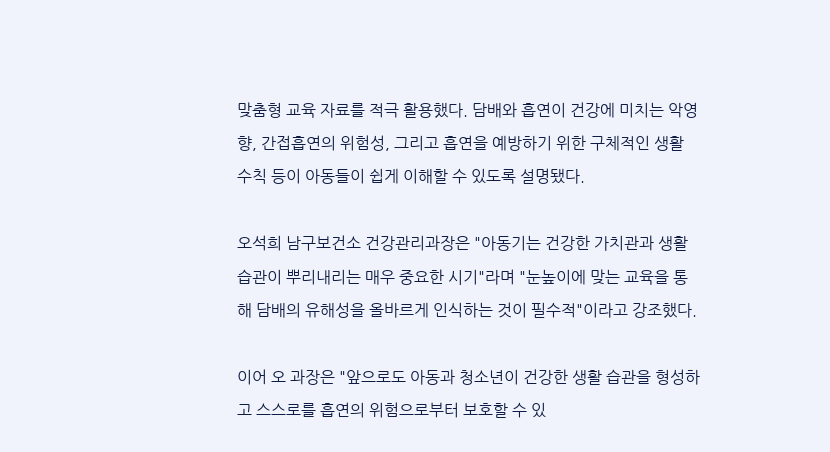맞춤형 교육 자료를 적극 활용했다. 담배와 흡연이 건강에 미치는 악영향, 간접흡연의 위험성, 그리고 흡연을 예방하기 위한 구체적인 생활 수칙 등이 아동들이 쉽게 이해할 수 있도록 설명됐다.

오석희 남구보건소 건강관리과장은 "아동기는 건강한 가치관과 생활 습관이 뿌리내리는 매우 중요한 시기"라며 "눈높이에 맞는 교육을 통해 담배의 유해성을 올바르게 인식하는 것이 필수적"이라고 강조했다.

이어 오 과장은 "앞으로도 아동과 청소년이 건강한 생활 습관을 형성하고 스스로를 흡연의 위험으로부터 보호할 수 있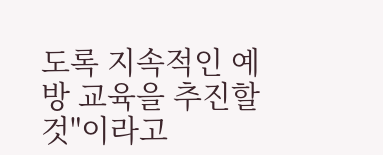도록 지속적인 예방 교육을 추진할 것"이라고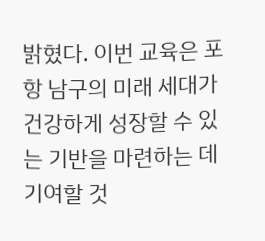밝혔다. 이번 교육은 포항 남구의 미래 세대가 건강하게 성장할 수 있는 기반을 마련하는 데 기여할 것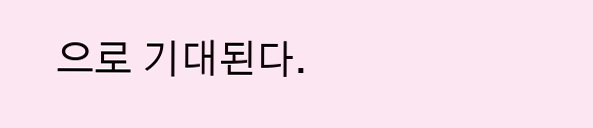으로 기대된다.